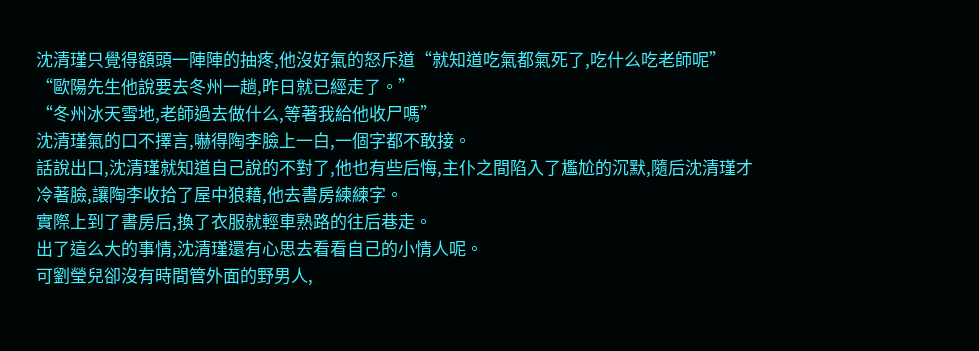沈清瑾只覺得額頭一陣陣的抽疼,他沒好氣的怒斥道“就知道吃氣都氣死了,吃什么吃老師呢”
“歐陽先生他說要去冬州一趟,昨日就已經走了。”
“冬州冰天雪地,老師過去做什么,等著我給他收尸嗎”
沈清瑾氣的口不擇言,嚇得陶李臉上一白,一個字都不敢接。
話說出口,沈清瑾就知道自己說的不對了,他也有些后悔,主仆之間陷入了尷尬的沉默,隨后沈清瑾才冷著臉,讓陶李收拾了屋中狼藉,他去書房練練字。
實際上到了書房后,換了衣服就輕車熟路的往后巷走。
出了這么大的事情,沈清瑾還有心思去看看自己的小情人呢。
可劉瑩兒卻沒有時間管外面的野男人,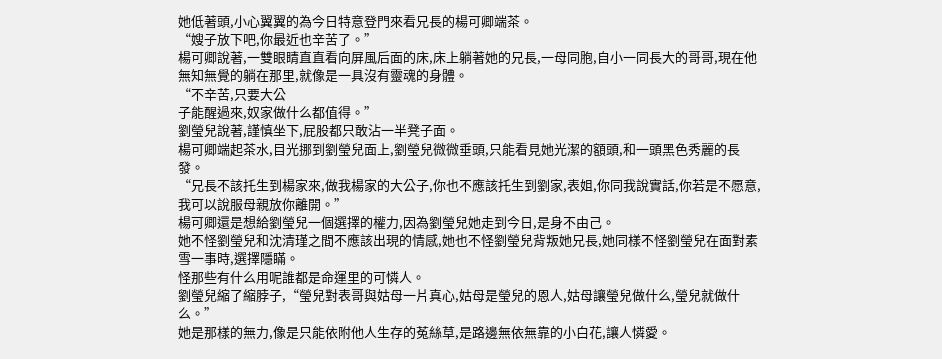她低著頭,小心翼翼的為今日特意登門來看兄長的楊可卿端茶。
“嫂子放下吧,你最近也辛苦了。”
楊可卿說著,一雙眼睛直直看向屏風后面的床,床上躺著她的兄長,一母同胞,自小一同長大的哥哥,現在他無知無覺的躺在那里,就像是一具沒有靈魂的身體。
“不辛苦,只要大公
子能醒過來,奴家做什么都值得。”
劉瑩兒說著,謹慎坐下,屁股都只敢沾一半凳子面。
楊可卿端起茶水,目光挪到劉瑩兒面上,劉瑩兒微微垂頭,只能看見她光潔的額頭,和一頭黑色秀麗的長發。
“兄長不該托生到楊家來,做我楊家的大公子,你也不應該托生到劉家,表姐,你同我說實話,你若是不愿意,我可以說服母親放你離開。”
楊可卿還是想給劉瑩兒一個選擇的權力,因為劉瑩兒她走到今日,是身不由己。
她不怪劉瑩兒和沈清瑾之間不應該出現的情感,她也不怪劉瑩兒背叛她兄長,她同樣不怪劉瑩兒在面對素雪一事時,選擇隱瞞。
怪那些有什么用呢誰都是命運里的可憐人。
劉瑩兒縮了縮脖子,“瑩兒對表哥與姑母一片真心,姑母是瑩兒的恩人,姑母讓瑩兒做什么,瑩兒就做什么。”
她是那樣的無力,像是只能依附他人生存的菟絲草,是路邊無依無靠的小白花,讓人憐愛。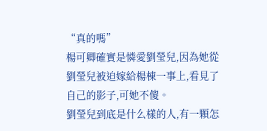“真的嗎”
楊可卿確實是憐愛劉瑩兒,因為她從劉瑩兒被迫嫁給楊棟一事上,看見了自己的影子,可她不傻。
劉瑩兒到底是什么樣的人,有一顆怎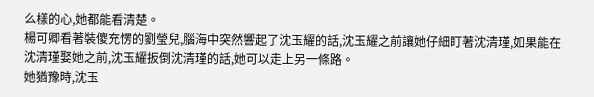么樣的心,她都能看清楚。
楊可卿看著裝傻充愣的劉瑩兒,腦海中突然響起了沈玉耀的話,沈玉耀之前讓她仔細盯著沈清瑾,如果能在沈清瑾娶她之前,沈玉耀扳倒沈清瑾的話,她可以走上另一條路。
她猶豫時,沈玉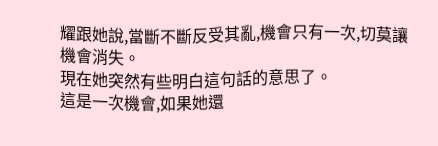耀跟她說,當斷不斷反受其亂,機會只有一次,切莫讓機會消失。
現在她突然有些明白這句話的意思了。
這是一次機會,如果她還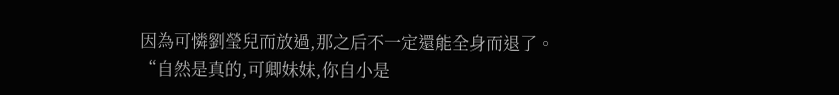因為可憐劉瑩兒而放過,那之后不一定還能全身而退了。
“自然是真的,可卿妹妹,你自小是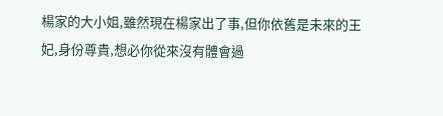楊家的大小姐,雖然現在楊家出了事,但你依舊是未來的王妃,身份尊貴,想必你從來沒有體會過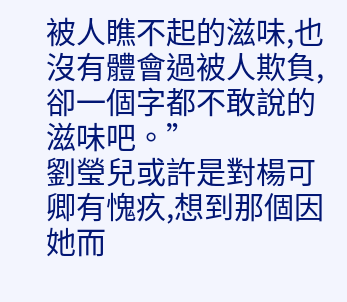被人瞧不起的滋味,也沒有體會過被人欺負,卻一個字都不敢說的滋味吧。”
劉瑩兒或許是對楊可卿有愧疚,想到那個因她而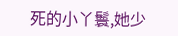死的小丫鬟,她少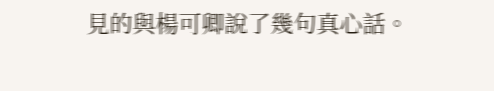見的與楊可卿說了幾句真心話。